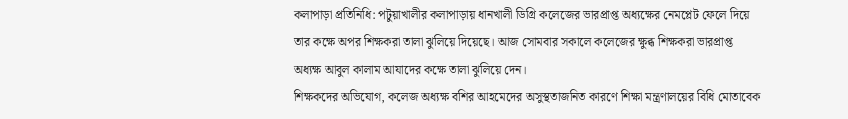কলাপাড়া প্রতিনিধি: পটুয়াখালীর কলাপাড়ায় ধানখালী ডিগ্রি কলেজের ভারপ্রাপ্ত অধ্যক্ষের নেমপ্লেট ফেলে দিয়ে তার কক্ষে অপর শিক্ষকরা তালা ঝুলিয়ে দিয়েছে। আজ সোমবার সকালে কলেজের ক্ষুব্ধ শিক্ষকরা ভারপ্রাপ্ত অধ্যক্ষ আবুল কালাম আযাদের কক্ষে তালা ঝুলিয়ে দেন।
শিক্ষকদের অভিযোগ, কলেজ অধ্যক্ষ বশির আহমেদের অসুস্থতাজনিত কারণে শিক্ষা মন্ত্রণালয়ের বিধি মোতাবেক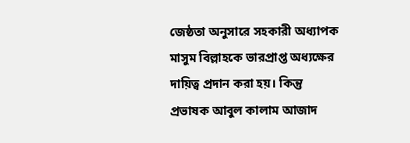জেষ্ঠতা অনুসারে সহকারী অধ্যাপক মাসুম বিল্লাহকে ভারপ্রাপ্ত অধ্যক্ষের দায়িত্ব প্রদান করা হয়। কিন্তু প্রভাষক আবুল কালাম আজাদ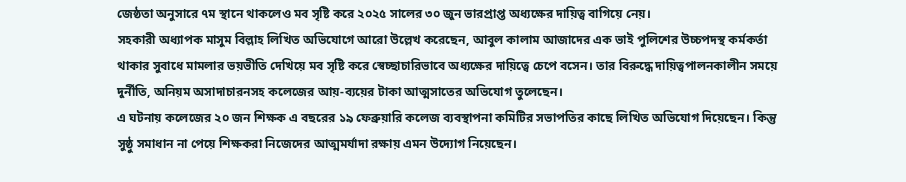জেষ্ঠতা অনুসারে ৭ম স্থানে থাকলেও মব সৃষ্টি করে ২০২৫ সালের ৩০ জুন ভারপ্রাপ্ত অধ্যক্ষের দায়িত্ব বাগিয়ে নেয়।
সহকারী অধ্যাপক মাসুম বিল্লাহ লিখিত অভিযোগে আরো উল্লেখ করেছেন, আবুল কালাম আজাদের এক ভাই পুলিশের উচ্চপদস্থ কর্মকর্তা থাকার সুবাধে মামলার ভয়ভীতি দেখিয়ে মব সৃষ্টি করে স্বেচ্ছাচারিভাবে অধ্যক্ষের দায়িত্বে চেপে বসেন। তার বিরুদ্ধে দায়িত্বপালনকালীন সময়ে দুর্নীতি, অনিয়ম অসাদাচারনসহ কলেজের আয়-ব্যয়ের টাকা আত্মসাতের অভিযোগ তুলেছেন।
এ ঘটনায় কলেজের ২০ জন শিক্ষক এ বছরের ১৯ ফেব্রুয়ারি কলেজ ব্যবস্থাপনা কমিটির সভাপতির কাছে লিখিত অভিযোগ দিয়েছেন। কিন্তু সুষ্ঠু সমাধান না পেয়ে শিক্ষকরা নিজেদের আত্মমর্যাদা রক্ষায় এমন উদ্যোগ নিয়েছেন।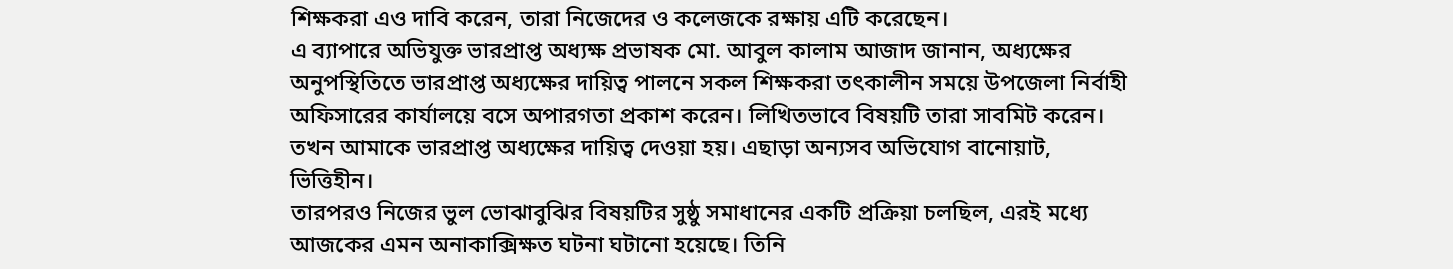শিক্ষকরা এও দাবি করেন, তারা নিজেদের ও কলেজকে রক্ষায় এটি করেছেন।
এ ব্যাপারে অভিযুক্ত ভারপ্রাপ্ত অধ্যক্ষ প্রভাষক মো. আবুল কালাম আজাদ জানান, অধ্যক্ষের অনুপস্থিতিতে ভারপ্রাপ্ত অধ্যক্ষের দায়িত্ব পালনে সকল শিক্ষকরা তৎকালীন সময়ে উপজেলা নির্বাহী অফিসারের কার্যালয়ে বসে অপারগতা প্রকাশ করেন। লিখিতভাবে বিষয়টি তারা সাবমিট করেন। তখন আমাকে ভারপ্রাপ্ত অধ্যক্ষের দায়িত্ব দেওয়া হয়। এছাড়া অন্যসব অভিযোগ বানোয়াট, ভিত্তিহীন।
তারপরও নিজের ভুল ভোঝাবুঝির বিষয়টির সুষ্ঠু সমাধানের একটি প্রক্রিয়া চলছিল, এরই মধ্যে আজকের এমন অনাকাক্সিক্ষত ঘটনা ঘটানো হয়েছে। তিনি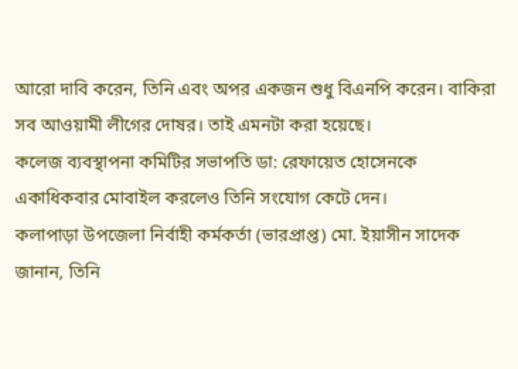আরো দাবি করেন, তিনি এবং অপর একজন শুধু বিএনপি করেন। বাকিরা সব আওয়ামী লীগের দোষর। তাই এমনটা করা হয়েছে।
কলেজ ব্যবস্থাপনা কমিটির সভাপতি ডা: রেফায়েত হোসেনকে একাধিকবার মোবাইল করলেও তিনি সংযোগ কেটে দেন।
কলাপাড়া উপজেলা নির্বাহী কর্মকর্তা (ভারপ্রাপ্ত) মো. ইয়াসীন সাদেক জানান, তিনি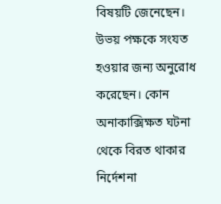বিষয়টি জেনেছেন। উভয় পক্ষকে সংযত হওয়ার জন্য অনুরোধ করেছেন। কোন অনাকাক্সিক্ষত ঘটনা থেকে বিরত থাকার নির্দেশনা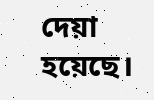দেয়া হয়েছে।